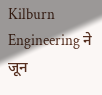Kilburn Engineering ने जून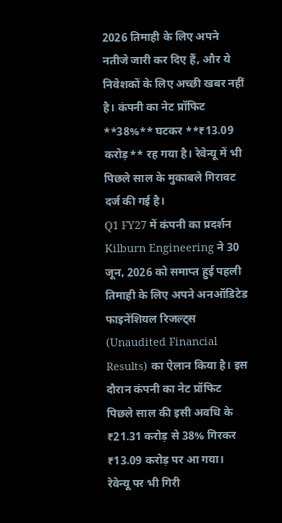2026 तिमाही के लिए अपने नतीजे जारी कर दिए हैं, और ये निवेशकों के लिए अच्छी खबर नहीं है। कंपनी का नेट प्रॉफिट **38%** घटकर **₹13.09 करोड़** रह गया है। रेवेन्यू में भी पिछले साल के मुकाबले गिरावट दर्ज की गई है।
Q1 FY27 में कंपनी का प्रदर्शन
Kilburn Engineering ने 30 जून, 2026 को समाप्त हुई पहली तिमाही के लिए अपने अनऑडिटेड फाइनेंशियल रिजल्ट्स (Unaudited Financial Results) का ऐलान किया है। इस दौरान कंपनी का नेट प्रॉफिट पिछले साल की इसी अवधि के ₹21.31 करोड़ से 38% गिरकर ₹13.09 करोड़ पर आ गया।
रेवेन्यू पर भी गिरी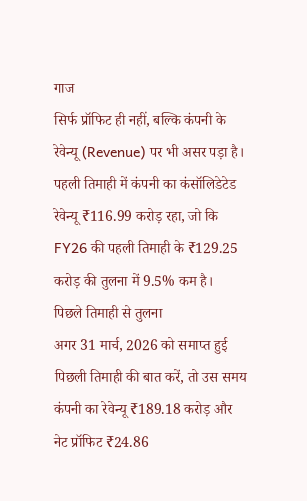गाज
सिर्फ प्रॉफिट ही नहीं, बल्कि कंपनी के रेवेन्यू (Revenue) पर भी असर पड़ा है। पहली तिमाही में कंपनी का कंसॉलिडेटेड रेवेन्यू ₹116.99 करोड़ रहा, जो कि FY26 की पहली तिमाही के ₹129.25 करोड़ की तुलना में 9.5% कम है।
पिछले तिमाही से तुलना
अगर 31 मार्च, 2026 को समाप्त हुई पिछली तिमाही की बात करें, तो उस समय कंपनी का रेवेन्यू ₹189.18 करोड़ और नेट प्रॉफिट ₹24.86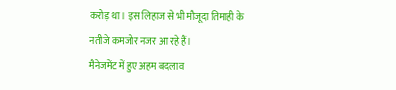करोड़ था। इस लिहाज से भी मौजूदा तिमाही के नतीजे कमजोर नजर आ रहे हैं।
मैनेजमेंट में हुए अहम बदलाव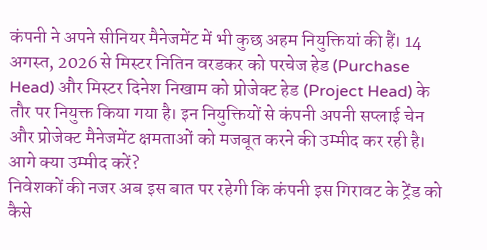कंपनी ने अपने सीनियर मैनेजमेंट में भी कुछ अहम नियुक्तियां की हैं। 14 अगस्त, 2026 से मिस्टर नितिन वरडकर को परचेज हेड (Purchase Head) और मिस्टर दिनेश निखाम को प्रोजेक्ट हेड (Project Head) के तौर पर नियुक्त किया गया है। इन नियुक्तियों से कंपनी अपनी सप्लाई चेन और प्रोजेक्ट मैनेजमेंट क्षमताओं को मजबूत करने की उम्मीद कर रही है।
आगे क्या उम्मीद करें?
निवेशकों की नजर अब इस बात पर रहेगी कि कंपनी इस गिरावट के ट्रेंड को कैसे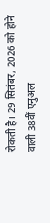रोकती है। 29 सितंबर, 2026 को होने वाली 38वीं एनुअल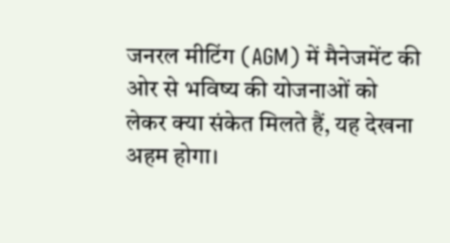जनरल मीटिंग (AGM) में मैनेजमेंट की ओर से भविष्य की योजनाओं को लेकर क्या संकेत मिलते हैं, यह देखना अहम होगा।